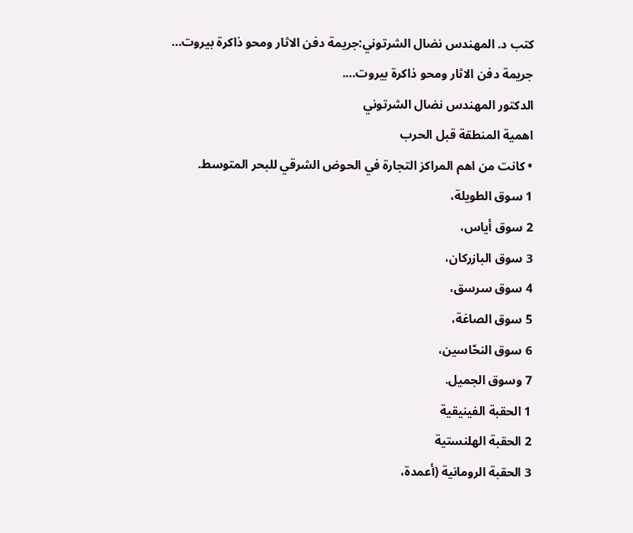كتب د. المهندس نضال الشرتوني:جريمة دفن الاثار ومحو ذاكرة بيروت…
جريمة دفن الاثار ومحو ذاكرة بيروت….
الدكتور المهندس نضال الشرتوني
اهمية المنطقة قبل الحرب
• كانت من اهم المراكز التجارة في الحوض الشرقي للبحر المتوسط.
1 سوق الطويلة،
2 سوق أياس،
3 سوق البازركان،
4 سوق سرسق،
5 سوق الصاغة،
6 سوق النحّاسين،
7 وسوق الجميل.
1 الحقبة الفينيقية
2 الحقبة الهلنستية
3 الحقبة الرومانية (أعمدة،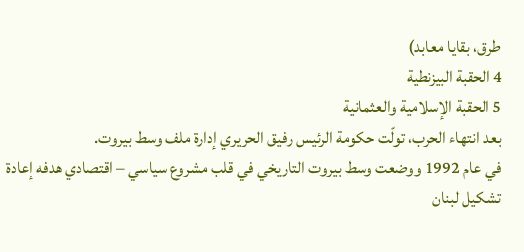طرق، بقايا معابد)
4 الحقبة البيزنطية
5 الحقبة الإسلامية والعثمانية
بعد انتهاء الحرب، تولّت حكومة الرئيس رفيق الحريري إدارة ملف وسط بيروت.
في عام 1992 ووضعت وسط بيروت التاريخي في قلب مشروع سياسي – اقتصادي هدفه إعادة تشكيل لبنان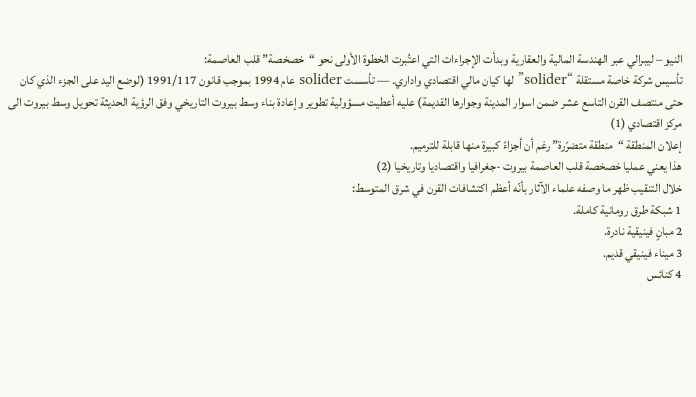النيو – ليبرالي عبر الهندسة المالية والعقارية وبدأت الإجراءات التي اعتُبرت الخطوة الأولى نحو “خصخصة” قلب العاصمة:
تأسيس شركة خاصة مستقلة “solider” لها كيان مالي اقتصادي واداري. — تأسست solider عام 1994 بموجب قانون 1991/117 (لوضع اليد على الجزء الذي كان حتى منتصف القرن التاسع عشر ضمن اسوار المدينة وجوارها القديمة) عليه أعطيت مسؤولية تطوير وإعادة بناء وسط بيروت التاريخي وفق الرؤية الحديثة تحويل وسط بيروت الى مركز اقتصادي (1)
إعلان المنطقة “منطقة متضرّرة” رغم أن أجزاءً كبيرة منها قابلة للترميم.
هذا يعني عمليا خصخصة قلب العاصمة بيروت -جغرافيا واقتصاديا وتاريخيا (2)
خلال التنقيب ظهر ما وصفه علماء الآثار بأنّه أعظم اكتشافات القرن في شرق المتوسط:
1 شبكة طرق رومانية كاملة.
2 مبانٍ فينيقية نادرة.
3 ميناء فينيقي قديم.
4 كنائس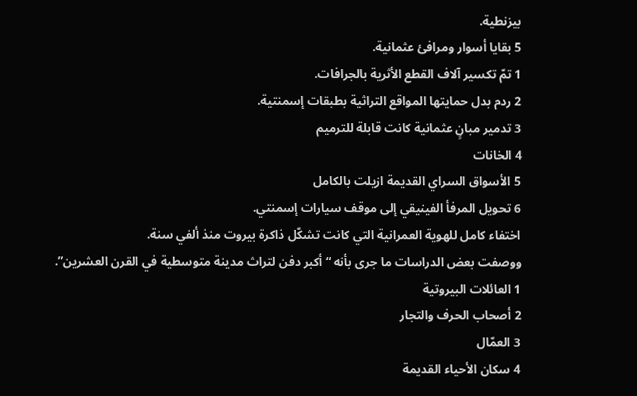بيزنطية.
5 بقايا أسوار ومرافئ عثمانية.
1 تمّ تكسير آلاف القطع الأثرية بالجرافات.
2 ردم بدل حمايتها المواقع التراثية بطبقات إسمنتية.
3 تدمير مبانٍ عثمانية كانت قابلة للترميم
4 الخانات
5 الأسواق السراي القديمة ازيلت بالكامل
6 تحويل المرفأ الفينيقي إلى موقف سيارات إسمنتي.
اختفاء كامل للهوية العمرانية التي كانت تشكّل ذاكرة بيروت منذ ألفي سنة.
ووصفت بعض الدراسات ما جرى بأنه “أكبر دفن لتراث مدينة متوسطية في القرن العشرين”.
1 العائلات البيروتية
2 أصحاب الحرف والتجار
3 العمّال
4 سكان الأحياء القديمة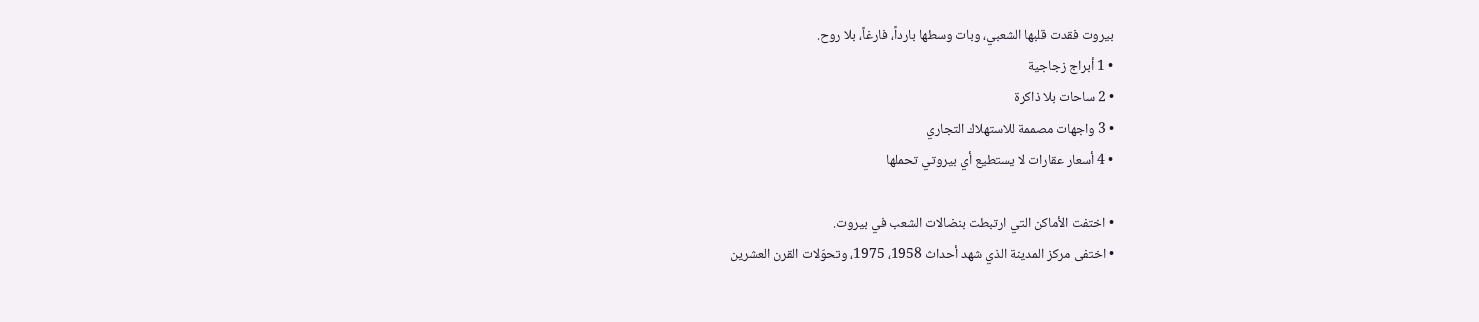بيروت فقدت قلبها الشعبي، وبات وسطها بارداً، فارغاً، بلا روح.
• 1 أبراج زجاجية
• 2 ساحات بلا ذاكرة
• 3 واجهات مصممة للاستهلاك التجاري
• 4 أسعار عقارات لا يستطيع أي بيروتي تحملها

• اختفت الأماكن التي ارتبطت بنضالات الشعب في بيروت.
• اختفى مركز المدينة الذي شهد أحداث 1958، 1975، وتحوّلات القرن العشرين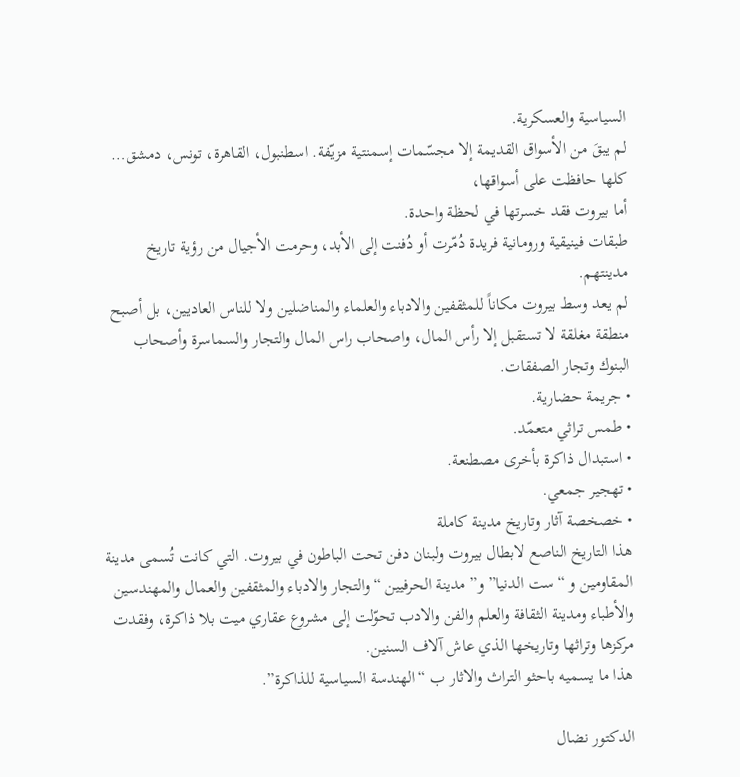السياسية والعسكرية.
لم يبقَ من الأسواق القديمة إلا مجسّمات إسمنتية مزيّفة. اسطنبول، القاهرة، تونس، دمشق… كلها حافظت على أسواقها،
أما بيروت فقد خسرتها في لحظة واحدة.
طبقات فينيقية ورومانية فريدة دُمّرت أو دُفنت إلى الأبد، وحرمت الأجيال من رؤية تاريخ مدينتهم.
لم يعد وسط بيروت مكاناً للمثقفين والادباء والعلماء والمناضلين ولا للناس العاديين، بل أصبح منطقة مغلقة لا تستقبل إلا رأس المال، واصحاب راس المال والتجار والسماسرة وأصحاب البنوك وتجار الصفقات.
• جريمة حضارية.
• طمس تراثي متعمّد.
• استبدال ذاكرة بأخرى مصطنعة.
• تهجير جمعي.
• خصخصة آثار وتاريخ مدينة كاملة
هذا التاريخ الناصع لابطال بيروت ولبنان دفن تحت الباطون في بيروت. التي كانت تُسمى مدينة المقاومين و “ست الدنيا” و” مدينة الحرفيين “والتجار والادباء والمثقفين والعمال والمهندسين والأطباء ومدينة الثقافة والعلم والفن والادب تحوّلت إلى مشروع عقاري ميت بلا ذاكرة، وفقدت مركزها وتراثها وتاريخها الذي عاش آلاف السنين.
هذا ما يسميه باحثو التراث والاثار ب “الهندسة السياسية للذاكرة”.

الدكتور نضال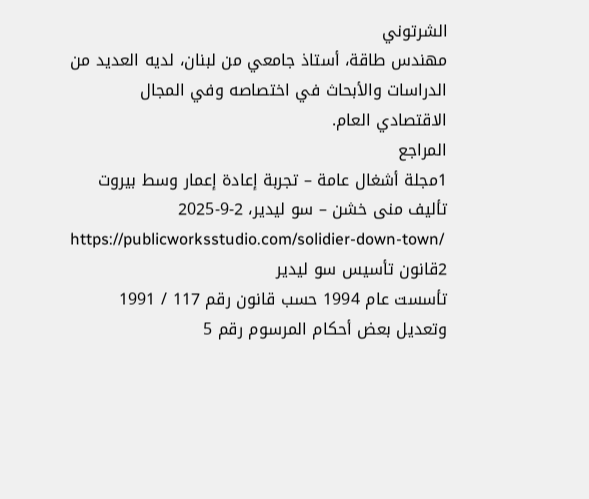الشرتوني
مهندس طاقة، أستاذ جامعي من لبنان، لديه العديد من الدراسات والأبحاث في اختصاصه وفي المجال الاقتصادي العام.
المراجع
1مجلة أشغال عامة – تجربة إعادة إعمار وسط بيروت
تأليف منى خشن – سو ليدير، 2-9-2025
https://publicworksstudio.com/solidier-down-town/
2قانون تأسيس سو ليدير
تأسست عام 1994 حسب قانون رقم 117 / 1991 وتعديل بعض أحكام المرسوم رقم 5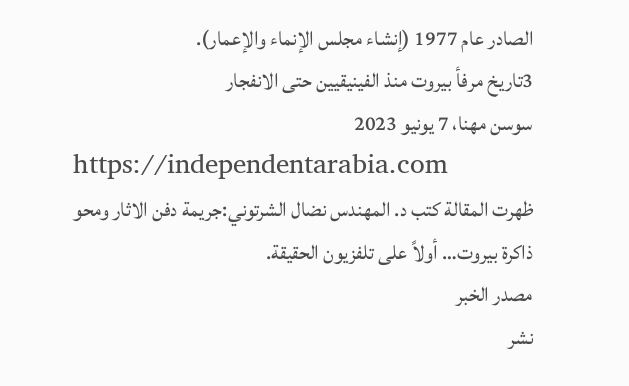الصادر عام 1977 (إنشاء مجلس الإنماء والإعمار).
3تاريخ مرفأ بيروت منذ الفينيقيين حتى الانفجار
سوسن مهنا، 7 يونيو 2023
https://independentarabia.com
ظهرت المقالة كتب د. المهندس نضال الشرتوني:جريمة دفن الاثار ومحو ذاكرة بيروت… أولاً على تلفزيون الحقيقة.
مصدر الخبر
نشر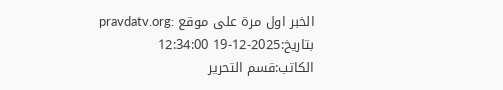الخبر اول مرة على موقع :pravdatv.org
بتاريخ:2025-12-19 12:34:00
الكاتب:قسم التحرير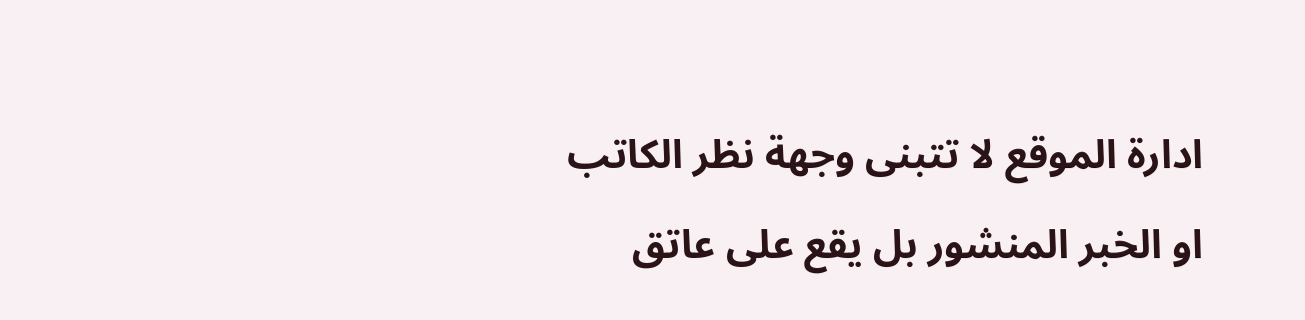ادارة الموقع لا تتبنى وجهة نظر الكاتب او الخبر المنشور بل يقع على عاتق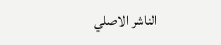الناشر الاصلي